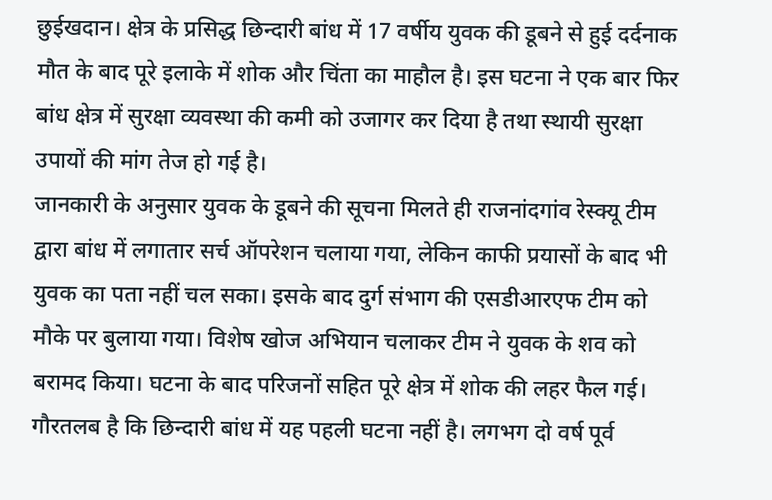छुईखदान। क्षेत्र के प्रसिद्ध छिन्दारी बांध में 17 वर्षीय युवक की डूबने से हुई दर्दनाक मौत के बाद पूरे इलाके में शोक और चिंता का माहौल है। इस घटना ने एक बार फिर बांध क्षेत्र में सुरक्षा व्यवस्था की कमी को उजागर कर दिया है तथा स्थायी सुरक्षा उपायों की मांग तेज हो गई है।
जानकारी के अनुसार युवक के डूबने की सूचना मिलते ही राजनांदगांव रेस्क्यू टीम द्वारा बांध में लगातार सर्च ऑपरेशन चलाया गया, लेकिन काफी प्रयासों के बाद भी युवक का पता नहीं चल सका। इसके बाद दुर्ग संभाग की एसडीआरएफ टीम को मौके पर बुलाया गया। विशेष खोज अभियान चलाकर टीम ने युवक के शव को बरामद किया। घटना के बाद परिजनों सहित पूरे क्षेत्र में शोक की लहर फैल गई।
गौरतलब है कि छिन्दारी बांध में यह पहली घटना नहीं है। लगभग दो वर्ष पूर्व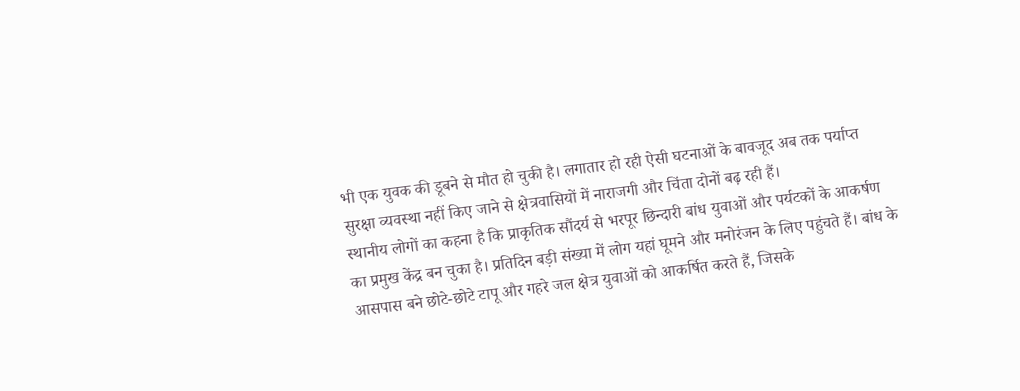भी एक युवक की डूबने से मौत हो चुकी है। लगातार हो रही ऐसी घटनाओं के बावजूद अब तक पर्याप्त सुरक्षा व्यवस्था नहीं किए जाने से क्षेत्रवासियों में नाराजगी और चिंता दोनों बढ़ रही हैं।
स्थानीय लोगों का कहना है कि प्राकृतिक सौंदर्य से भरपूर छिन्दारी बांध युवाओं और पर्यटकों के आकर्षण का प्रमुख केंद्र बन चुका है। प्रतिदिन बड़ी संख्या में लोग यहां घूमने और मनोरंजन के लिए पहुंचते हैं। बांध के आसपास बने छोटे-छोटे टापू और गहरे जल क्षेत्र युवाओं को आकर्षित करते हैं, जिसके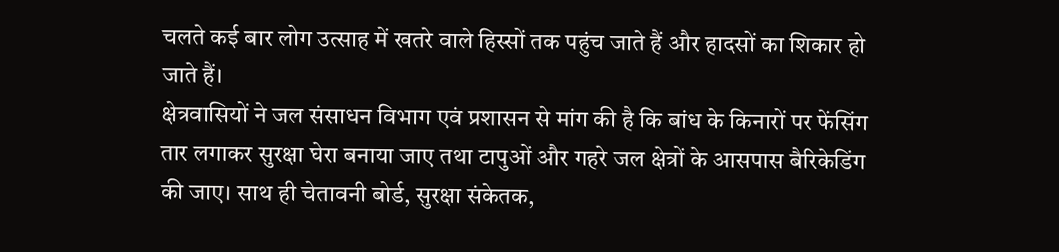चलते कई बार लोग उत्साह में खतरे वाले हिस्सों तक पहुंच जाते हैं और हादसों का शिकार हो जाते हैं।
क्षेत्रवासियों ने जल संसाधन विभाग एवं प्रशासन से मांग की है कि बांध के किनारों पर फेंसिंग तार लगाकर सुरक्षा घेरा बनाया जाए तथा टापुओं और गहरे जल क्षेत्रों के आसपास बैरिकेडिंग की जाए। साथ ही चेतावनी बोर्ड, सुरक्षा संकेतक,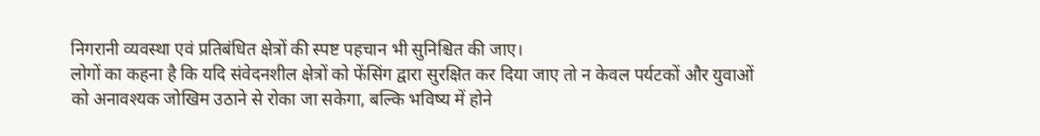निगरानी व्यवस्था एवं प्रतिबंधित क्षेत्रों की स्पष्ट पहचान भी सुनिश्चित की जाए।
लोगों का कहना है कि यदि संवेदनशील क्षेत्रों को फेंसिंग द्वारा सुरक्षित कर दिया जाए तो न केवल पर्यटकों और युवाओं को अनावश्यक जोखिम उठाने से रोका जा सकेगा, बल्कि भविष्य में होने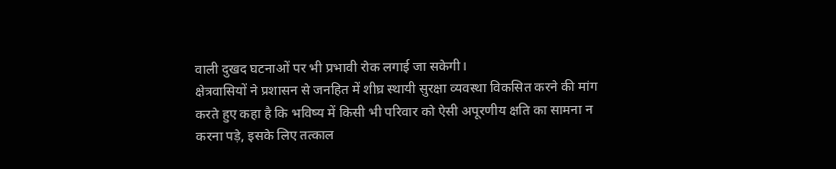वाली दुखद घटनाओं पर भी प्रभावी रोक लगाई जा सकेगी।
क्षेत्रवासियों ने प्रशासन से जनहित में शीघ्र स्थायी सुरक्षा व्यवस्था विकसित करने की मांग करते हुए कहा है कि भविष्य में किसी भी परिवार को ऐसी अपूरणीय क्षति का सामना न करना पड़े, इसके लिए तत्काल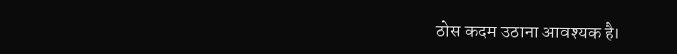ठोस कदम उठाना आवश्यक है।